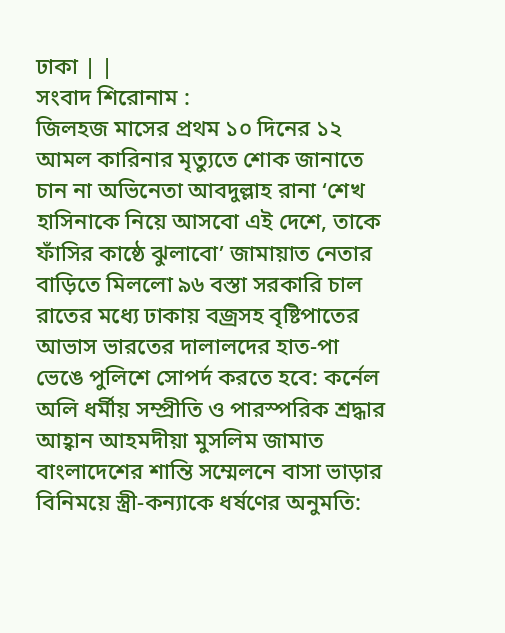ঢাকা | |
সংবাদ শিরোনাম :
জিলহজ মাসের প্রথম ১০ দিনের ১২ আমল কারিনার মৃত্যুতে শোক জানাতে চান না অভিনেতা আবদুল্লাহ রানা ‘শেখ হাসিনাকে নিয়ে আসবো এই দেশে, তাকে ফাঁসির কাষ্ঠে ঝুলাবো’ জামায়াত নেতার বাড়িতে মিললো ৯৬ বস্তা সরকারি চাল রাতের মধ্যে ঢাকায় বজ্রসহ বৃষ্টিপাতের আভাস ভারতের দালালদের হাত-পা ভেঙে পুলিশে সোপর্দ করতে হবে: কর্নেল অলি ধর্মীয় সম্প্রীতি ও পারস্পরিক শ্রদ্ধার আহ্বান আহমদীয়া মুসলিম জামাত বাংলাদেশের শান্তি সম্মেলনে বাসা ভাড়ার বিনিময়ে স্ত্রী-কন্যাকে ধর্ষণের অনুমতি: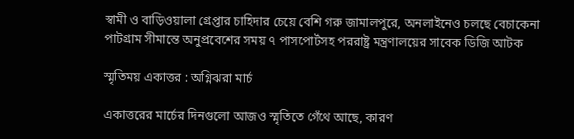স্বামী ও বাড়িওয়ালা গ্রেপ্তার চাহিদার চেয়ে বেশি গরু জামালপুরে, অনলাইনেও চলছে বেচাকেনা পাটগ্রাম সীমান্তে অনুপ্রবেশের সময় ৭ পাসপোর্টসহ পররাষ্ট্র মন্ত্রণালয়ের সাবেক ডিজি আটক

স্মৃতিময় একাত্তর : অগ্নিঝরা মার্চ

একাত্তরের মার্চের দিনগুলো আজও স্মৃতিতে গেঁথে আছে, কারণ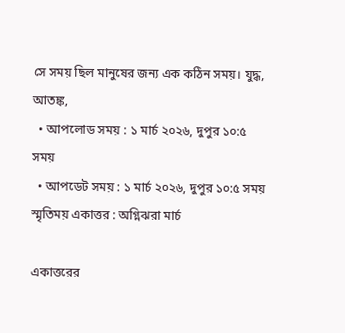সে সময় ছিল মানুষের জন্য এক কঠিন সময়। যুদ্ধ, আতঙ্ক,
  • আপলোড সময় : ১ মার্চ ২০২৬, দুপুর ১০:৫ সময়
  • আপডেট সময় : ১ মার্চ ২০২৬, দুপুর ১০:৫ সময়
স্মৃতিময় একাত্তর : অগ্নিঝরা মার্চ

একাত্তরের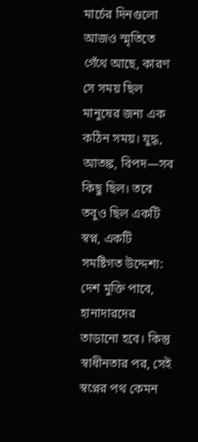মার্চের দিনগুলো আজও স্মৃতিতে গেঁথে আছে, কারণ সে সময় ছিল মানুষের জন্য এক কঠিন সময়। যুদ্ধ, আতঙ্ক, বিপদ—সব কিছু ছিল। তবে তবুও ছিল একটি স্বপ্ন, একটি সমষ্টিগত উদ্দেশ্য: দেশ মুক্তি পাবে, হানাদারদের তাড়ানো হবে। কিন্তু স্বাধীনতার পর, সেই স্বপ্নের পথ কেমন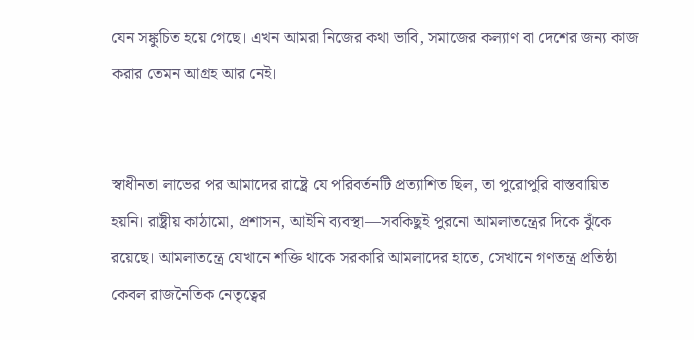যেন সঙ্কুচিত হয়ে গেছে। এখন আমরা নিজের কথা ভাবি, সমাজের কল্যাণ বা দেশের জন্য কাজ করার তেমন আগ্রহ আর নেই।


স্বাধীনতা লাভের পর আমাদের রাষ্ট্রে যে পরিবর্তনটি প্রত্যাশিত ছিল, তা পুরোপুরি বাস্তবায়িত হয়নি। রাষ্ট্রীয় কাঠামো, প্রশাসন, আইনি ব্যবস্থা—সবকিছুই পুরনো আমলাতন্ত্রের দিকে ঝুঁকে রয়েছে। আমলাতন্ত্রে যেখানে শক্তি থাকে সরকারি আমলাদের হাতে, সেখানে গণতন্ত্র প্রতিষ্ঠা কেবল রাজনৈতিক নেতৃত্বের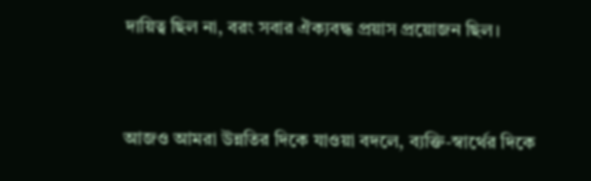দায়িত্ব ছিল না, বরং সবার ঐক্যবদ্ধ প্রয়াস প্রয়োজন ছিল।


আজও আমরা উন্নতির দিকে যাওয়া বদলে, ব্যক্তি-স্বার্থের দিকে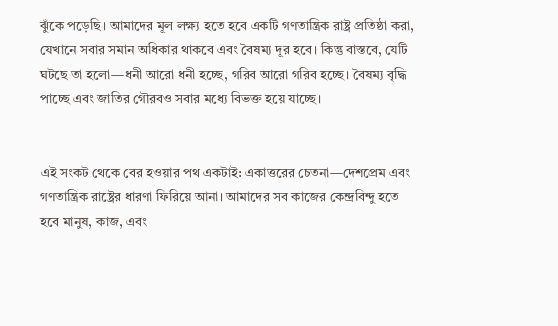ঝুঁকে পড়েছি। আমাদের মূল লক্ষ্য হতে হবে একটি গণতান্ত্রিক রাষ্ট্র প্রতিষ্ঠা করা, যেখানে সবার সমান অধিকার থাকবে এবং বৈষম্য দূর হবে। কিন্তু বাস্তবে, যেটি ঘটছে তা হলো—ধনী আরো ধনী হচ্ছে, গরিব আরো গরিব হচ্ছে। বৈষম্য বৃদ্ধি পাচ্ছে এবং জাতির গৌরবও সবার মধ্যে বিভক্ত হয়ে যাচ্ছে।


এই সংকট থেকে বের হওয়ার পথ একটাই: একাত্তরের চেতনা—দেশপ্রেম এবং গণতান্ত্রিক রাষ্ট্রের ধারণা ফিরিয়ে আনা। আমাদের সব কাজের কেন্দ্রবিন্দু হতে হবে মানুষ, কাজ, এবং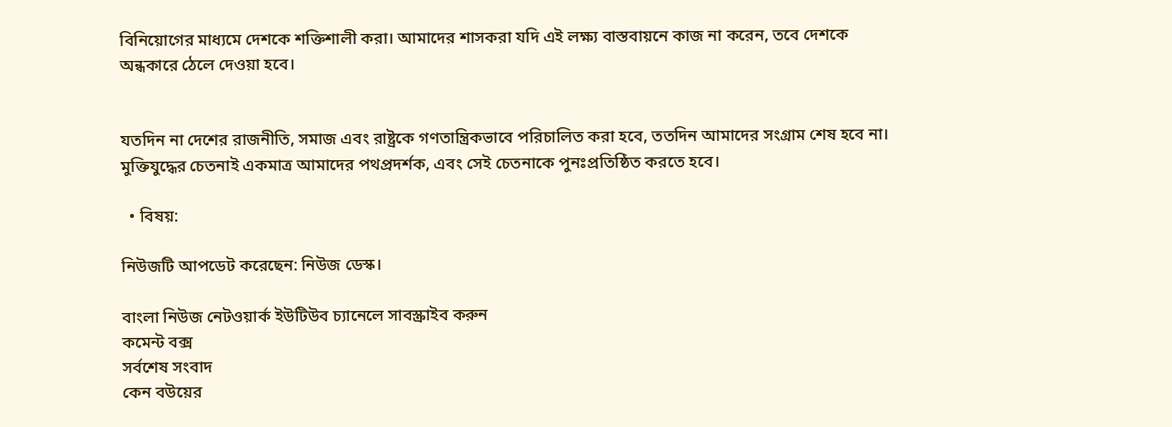বিনিয়োগের মাধ্যমে দেশকে শক্তিশালী করা। আমাদের শাসকরা যদি এই লক্ষ্য বাস্তবায়নে কাজ না করেন, তবে দেশকে অন্ধকারে ঠেলে দেওয়া হবে।


যতদিন না দেশের রাজনীতি, সমাজ এবং রাষ্ট্রকে গণতান্ত্রিকভাবে পরিচালিত করা হবে, ততদিন আমাদের সংগ্রাম শেষ হবে না। মুক্তিযুদ্ধের চেতনাই একমাত্র আমাদের পথপ্রদর্শক, এবং সেই চেতনাকে পুনঃপ্রতিষ্ঠিত করতে হবে।

  • বিষয়:

নিউজটি আপডেট করেছেন: নিউজ ডেস্ক।

বাংলা নিউজ নেটওয়ার্ক ইউটিউব চ্যানেলে সাবস্ক্রাইব করুন
কমেন্ট বক্স
সর্বশেষ সংবাদ
কেন বউয়ের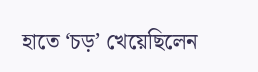হাতে ‘চড়’ খেয়েছিলেন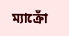ম্যাক্রোঁ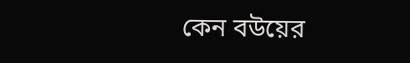কেন বউয়ের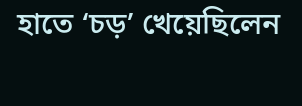হাতে ‘চড়’ খেয়েছিলেন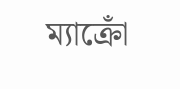ম্যাক্রোঁ